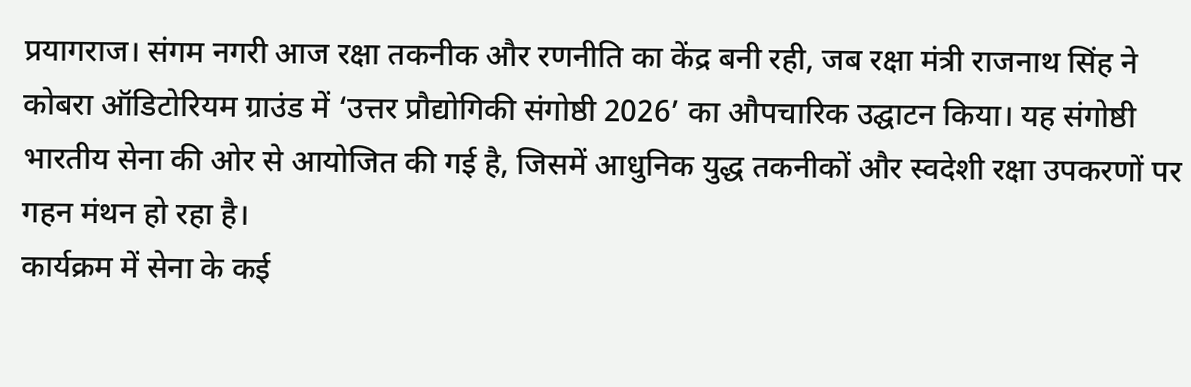प्रयागराज। संगम नगरी आज रक्षा तकनीक और रणनीति का केंद्र बनी रही, जब रक्षा मंत्री राजनाथ सिंह ने कोबरा ऑडिटोरियम ग्राउंड में ‘उत्तर प्रौद्योगिकी संगोष्ठी 2026’ का औपचारिक उद्घाटन किया। यह संगोष्ठी भारतीय सेना की ओर से आयोजित की गई है, जिसमें आधुनिक युद्ध तकनीकों और स्वदेशी रक्षा उपकरणों पर गहन मंथन हो रहा है।
कार्यक्रम में सेना के कई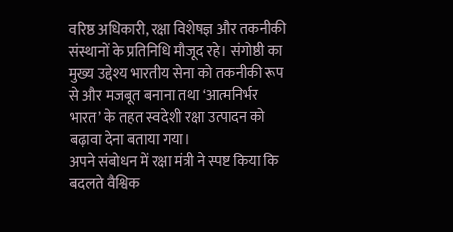वरिष्ठ अधिकारी, रक्षा विशेषज्ञ और तकनीकी संस्थानों के प्रतिनिधि मौजूद रहे। संगोष्ठी का मुख्य उद्देश्य भारतीय सेना को तकनीकी रूप से और मजबूत बनाना तथा ‘आत्मनिर्भर भारत’ के तहत स्वदेशी रक्षा उत्पादन को बढ़ावा देना बताया गया।
अपने संबोधन में रक्षा मंत्री ने स्पष्ट किया कि बदलते वैश्विक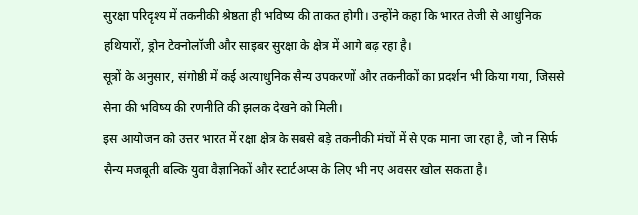सुरक्षा परिदृश्य में तकनीकी श्रेष्ठता ही भविष्य की ताकत होगी। उन्होंने कहा कि भारत तेजी से आधुनिक हथियारों, ड्रोन टेक्नोलॉजी और साइबर सुरक्षा के क्षेत्र में आगे बढ़ रहा है।
सूत्रों के अनुसार, संगोष्ठी में कई अत्याधुनिक सैन्य उपकरणों और तकनीकों का प्रदर्शन भी किया गया, जिससे सेना की भविष्य की रणनीति की झलक देखने को मिली।
इस आयोजन को उत्तर भारत में रक्षा क्षेत्र के सबसे बड़े तकनीकी मंचों में से एक माना जा रहा है, जो न सिर्फ सैन्य मजबूती बल्कि युवा वैज्ञानिकों और स्टार्टअप्स के लिए भी नए अवसर खोल सकता है।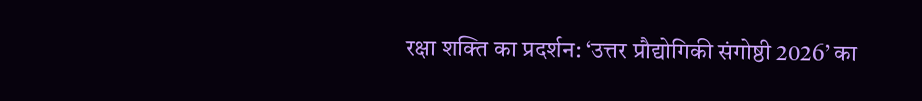रक्षा शक्ति का प्रदर्शन: ‘उत्तर प्रौद्योगिकी संगोष्ठी 2026’ का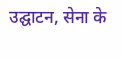उद्घाटन, सेना के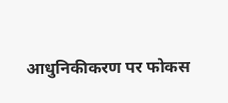आधुनिकीकरण पर फोकस